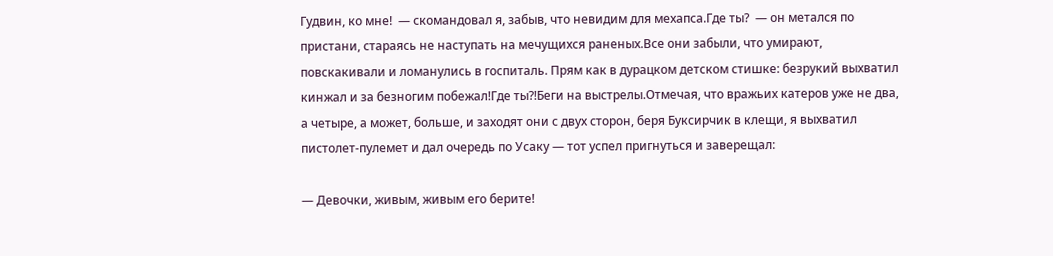Гудвин, ко мне!  — скомандовал я, забыв, что невидим для мехапса.Где ты?  — он метался по пристани, стараясь не наступать на мечущихся раненых.Все они забыли, что умирают, повскакивали и ломанулись в госпиталь. Прям как в дурацком детском стишке: безрукий выхватил кинжал и за безногим побежал!Где ты?!Беги на выстрелы.Отмечая, что вражьих катеров уже не два, а четыре, а может, больше, и заходят они с двух сторон, беря Буксирчик в клещи, я выхватил пистолет-пулемет и дал очередь по Усаку — тот успел пригнуться и заверещал:

— Девочки, живым, живым его берите!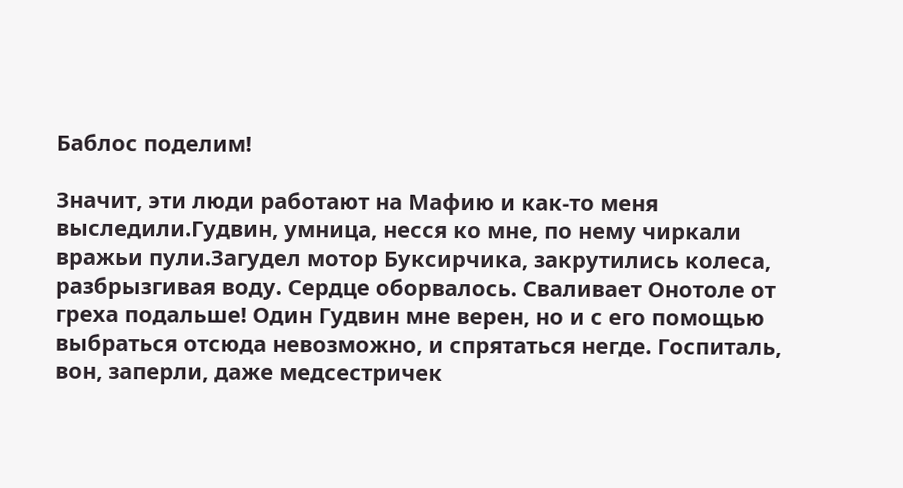Баблос поделим!

Значит, эти люди работают на Мафию и как-то меня выследили.Гудвин, умница, несся ко мне, по нему чиркали вражьи пули.Загудел мотор Буксирчика, закрутились колеса, разбрызгивая воду. Сердце оборвалось. Сваливает Онотоле от греха подальше! Один Гудвин мне верен, но и с его помощью выбраться отсюда невозможно, и спрятаться негде. Госпиталь, вон, заперли, даже медсестричек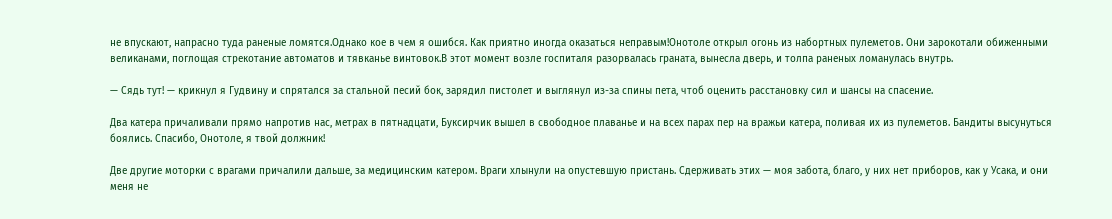не впускают, напрасно туда раненые ломятся.Однако кое в чем я ошибся. Как приятно иногда оказаться неправым!Онотоле открыл огонь из набортных пулеметов. Они зарокотали обиженными великанами, поглощая стрекотание автоматов и тявканье винтовок.В этот момент возле госпиталя разорвалась граната, вынесла дверь, и толпа раненых ломанулась внутрь.

— Сядь тут! — крикнул я Гудвину и спрятался за стальной песий бок, зарядил пистолет и выглянул из-за спины пета, чтоб оценить расстановку сил и шансы на спасение.

Два катера причаливали прямо напротив нас, метрах в пятнадцати, Буксирчик вышел в свободное плаванье и на всех парах пер на вражьи катера, поливая их из пулеметов. Бандиты высунуться боялись. Спасибо, Онотоле, я твой должник!

Две другие моторки с врагами причалили дальше, за медицинским катером. Враги хлынули на опустевшую пристань. Сдерживать этих — моя забота, благо, у них нет приборов, как у Усака, и они меня не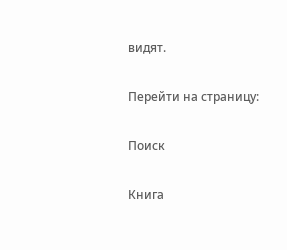видят.

Перейти на страницу:

Поиск

Книга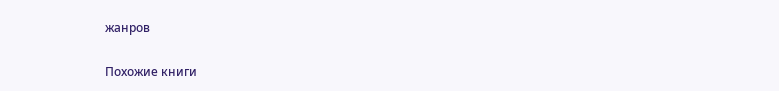жанров

Похожие книги